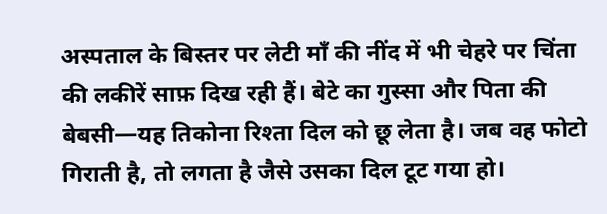अस्पताल के बिस्तर पर लेटी माँ की नींद में भी चेहरे पर चिंता की लकीरें साफ़ दिख रही हैं। बेटे का गुस्सा और पिता की बेबसी—यह तिकोना रिश्ता दिल को छू लेता है। जब वह फोटो गिराती है, तो लगता है जैसे उसका दिल टूट गया हो।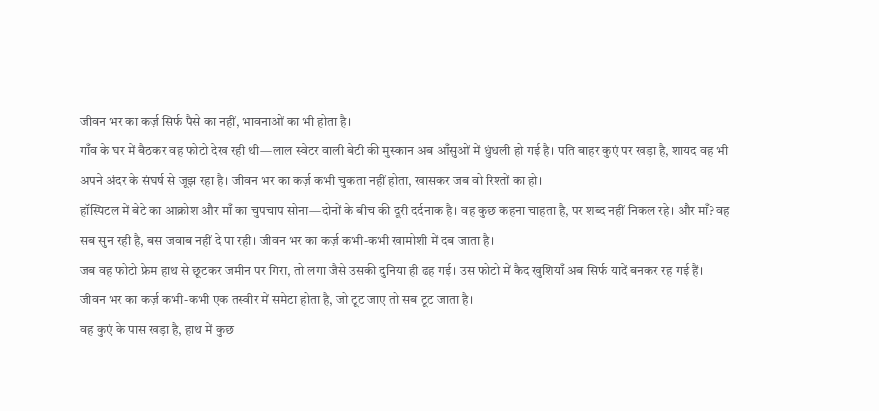जीवन भर का कर्ज़ सिर्फ पैसे का नहीं, भावनाओं का भी होता है।
गाँव के घर में बैठकर वह फोटो देख रही थी—लाल स्वेटर वाली बेटी की मुस्कान अब आँसुओं में धुंधली हो गई है। पति बाहर कुएं पर खड़ा है, शायद वह भी अपने अंदर के संघर्ष से जूझ रहा है। जीवन भर का कर्ज़ कभी चुकता नहीं होता, खासकर जब वो रिश्तों का हो।
हॉस्पिटल में बेटे का आक्रोश और माँ का चुपचाप सोना—दोनों के बीच की दूरी दर्दनाक है। वह कुछ कहना चाहता है, पर शब्द नहीं निकल रहे। और माँ? वह सब सुन रही है, बस जवाब नहीं दे पा रही। जीवन भर का कर्ज़ कभी-कभी खामोशी में दब जाता है।
जब वह फोटो फ्रेम हाथ से छूटकर जमीन पर गिरा, तो लगा जैसे उसकी दुनिया ही ढह गई। उस फोटो में कैद खुशियाँ अब सिर्फ यादें बनकर रह गई हैं। जीवन भर का कर्ज़ कभी-कभी एक तस्वीर में समेटा होता है, जो टूट जाए तो सब टूट जाता है।
वह कुएं के पास खड़ा है, हाथ में कुछ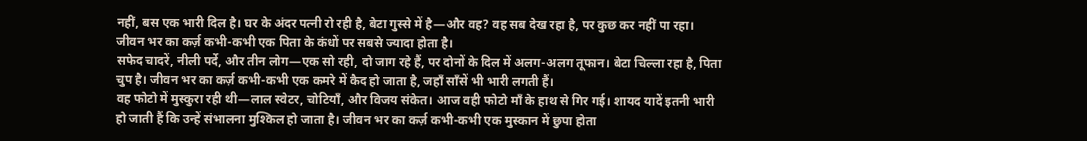नहीं, बस एक भारी दिल है। घर के अंदर पत्नी रो रही है, बेटा गुस्से में है—और वह? वह सब देख रहा है, पर कुछ कर नहीं पा रहा। जीवन भर का कर्ज़ कभी-कभी एक पिता के कंधों पर सबसे ज्यादा होता है।
सफेद चादरें, नीली पर्दे, और तीन लोग—एक सो रही, दो जाग रहे हैं, पर दोनों के दिल में अलग-अलग तूफान। बेटा चिल्ला रहा है, पिता चुप है। जीवन भर का कर्ज़ कभी-कभी एक कमरे में कैद हो जाता है, जहाँ साँसें भी भारी लगती हैं।
वह फोटो में मुस्कुरा रही थी—लाल स्वेटर, चोटियाँ, और विजय संकेत। आज वही फोटो माँ के हाथ से गिर गई। शायद यादें इतनी भारी हो जाती हैं कि उन्हें संभालना मुश्किल हो जाता है। जीवन भर का कर्ज़ कभी-कभी एक मुस्कान में छुपा होता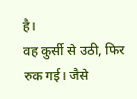है।
वह कुर्सी से उठी, फिर रुक गई। जैसे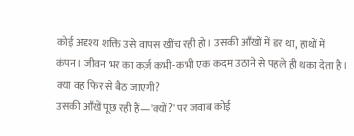कोई अदृश्य शक्ति उसे वापस खींच रही हो। उसकी आँखों में डर था, हाथों में कंपन। जीवन भर का कर्ज़ कभी-कभी एक कदम उठाने से पहले ही थका देता है। क्या वह फिर से बैठ जाएगी?
उसकी आँखें पूछ रही हैं—'क्यों?' पर जवाब कोई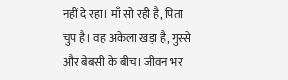नहीं दे रहा। माँ सो रही है, पिता चुप है। वह अकेला खड़ा है, गुस्से और बेबसी के बीच। जीवन भर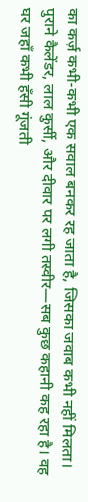का कर्ज़ कभी-कभी एक सवाल बनकर रह जाता है, जिसका जवाब कभी नहीं मिलता।
पुराने कैलेंडर, लाल कुर्सी, और दीवार पर लगी तस्वीर—सब कुछ कहानी कह रहा है। वह घर जहाँ कभी हँसी गूंजती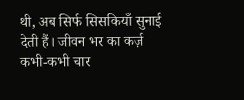थी, अब सिर्फ सिसकियाँ सुनाई देती हैं। जीवन भर का कर्ज़ कभी-कभी चार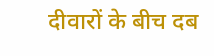दीवारों के बीच दब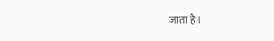जाता है।